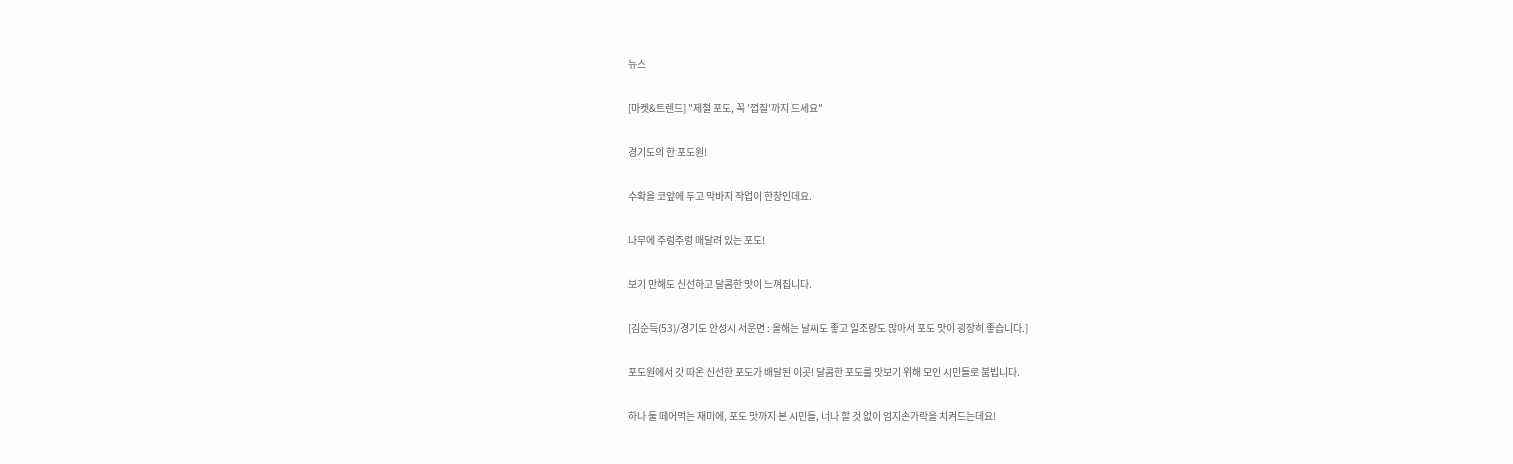뉴스

[마켓&트렌드] "제철 포도, 꼭 '껍질'까지 드세요"

경기도의 한 포도원!

수확을 코앞에 두고 막바지 작업이 한창인데요.

나무에 주렁주렁 매달려 있는 포도!

보기 만해도 신선하고 달콤한 맛이 느껴집니다.

[김순득(53)/경기도 안성시 서운면 : 올해는 날씨도 좋고 일조량도 많아서 포도 맛이 굉장히 좋습니다.]

포도원에서 갓 따온 신선한 포도가 배달된 이곳! 달콤한 포도를 맛보기 위해 모인 시민들로 붐빕니다.

하나 둘 떼어먹는 재미에, 포도 맛까지 본 시민들, 너나 할 것 없이 엄지손가락을 치켜드는데요!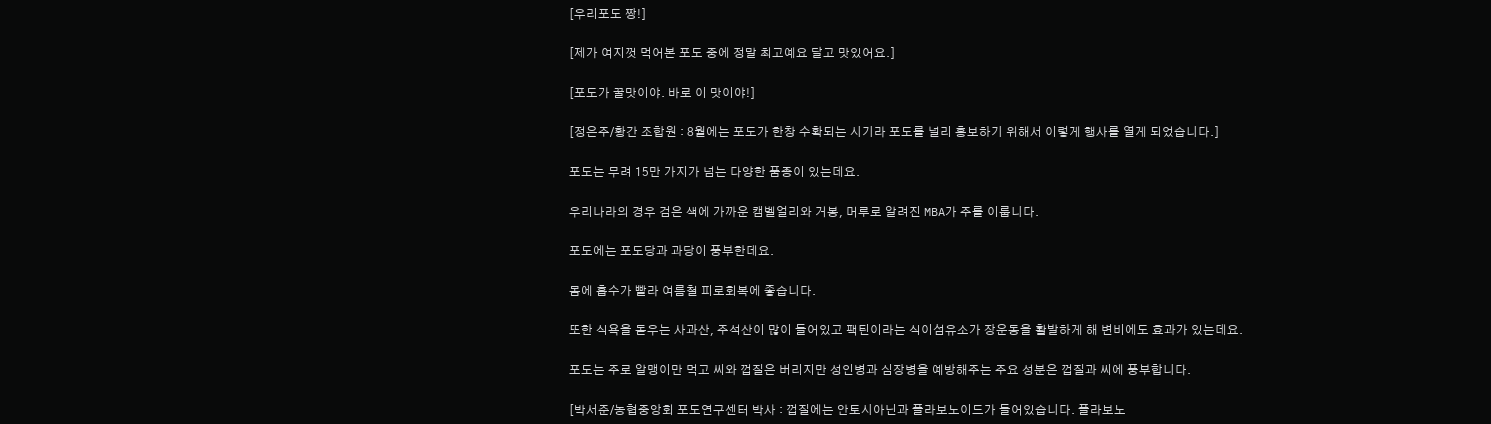[우리포도 짱!]

[제가 여지껏 먹어본 포도 중에 정말 최고예요 달고 맛있어요.]

[포도가 꿀맛이야. 바로 이 맛이야!]

[정은주/황간 조합원 : 8월에는 포도가 한창 수확되는 시기라 포도를 널리 홍보하기 위해서 이렇게 행사를 열게 되었습니다.]

포도는 무려 15만 가지가 넘는 다양한 품종이 있는데요.

우리나라의 경우 검은 색에 가까운 캠벨얼리와 거봉, 머루로 알려진 MBA가 주를 이룹니다.

포도에는 포도당과 과당이 풍부한데요.

몸에 흡수가 빨라 여름철 피로회복에 좋습니다.

또한 식욕을 돋우는 사과산, 주석산이 많이 들어있고 팩틴이라는 식이섬유소가 장운동을 활발하게 해 변비에도 효과가 있는데요.

포도는 주로 알맹이만 먹고 씨와 껍질은 버리지만 성인병과 심장병을 예방해주는 주요 성분은 껍질과 씨에 풍부합니다.

[박서준/농협중앙회 포도연구센터 박사 : 껍질에는 안토시아닌과 플라보노이드가 들어있습니다. 플라보노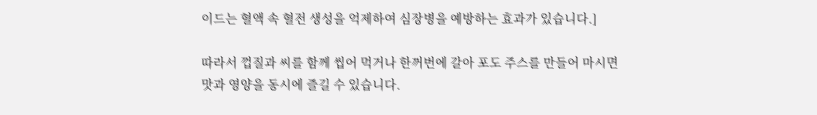이드는 혈액 속 혈전 생성을 억제하여 심장병을 예방하는 효과가 있습니다.]

따라서 껍질과 씨를 함께 씹어 먹거나 한꺼번에 갈아 포도 주스를 만들어 마시면 맛과 영양을 동시에 즐길 수 있습니다.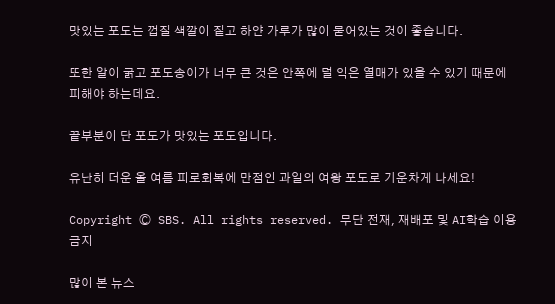맛있는 포도는 껍질 색깔이 짙고 하얀 가루가 많이 묻어있는 것이 좋습니다.

또한 알이 굵고 포도송이가 너무 큰 것은 안쪽에 덜 익은 열매가 있을 수 있기 때문에 피해야 하는데요.

끝부분이 단 포도가 맛있는 포도입니다.

유난히 더운 올 여름 피로회복에 만점인 과일의 여왕 포도로 기운차게 나세요!

Copyright Ⓒ SBS. All rights reserved. 무단 전재, 재배포 및 AI학습 이용 금지

많이 본 뉴스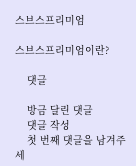스브스프리미엄

스브스프리미엄이란?

    댓글

    방금 달린 댓글
    댓글 작성
    첫 번째 댓글을 남겨주세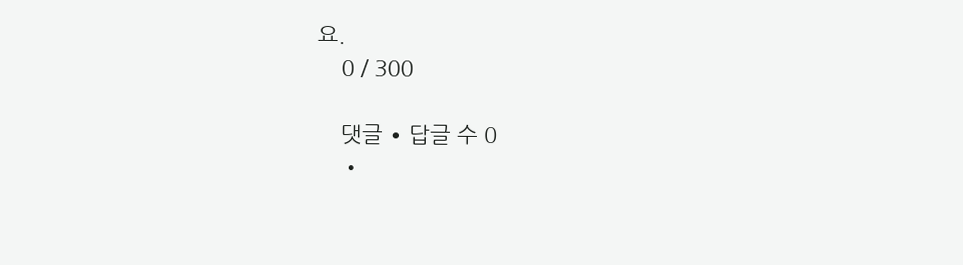요.
    0 / 300

    댓글 ∙ 답글 수 0
    •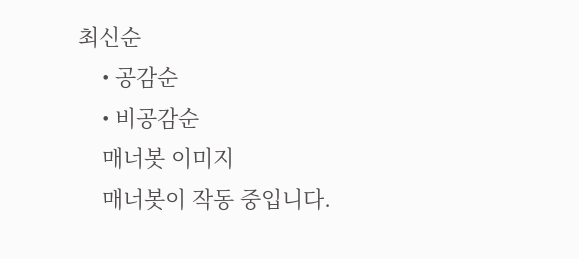최신순
    • 공감순
    • 비공감순
    매너봇 이미지
    매너봇이 작동 중입니다.